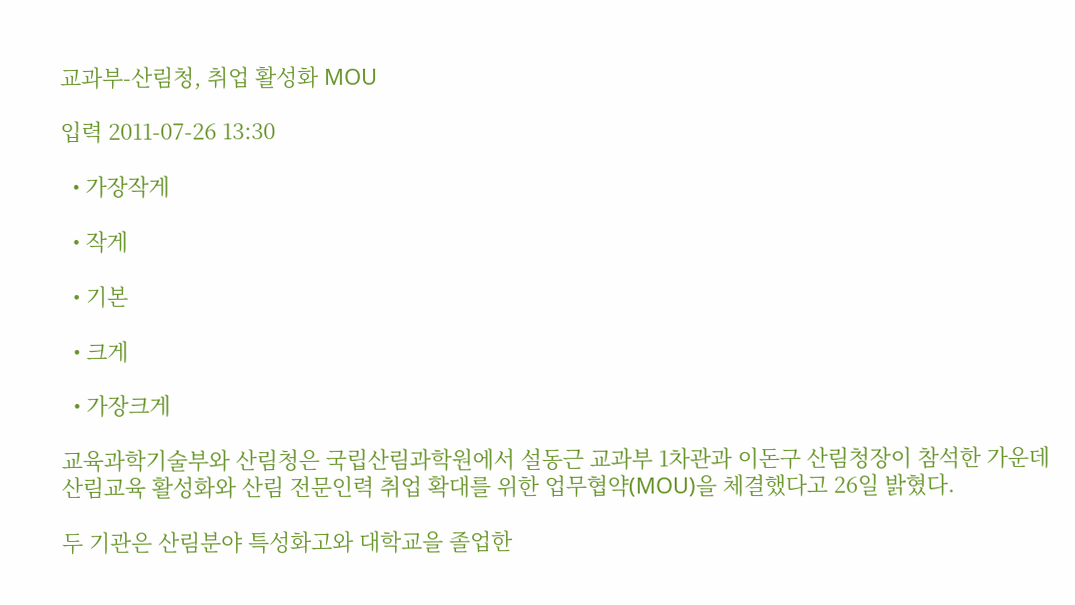교과부-산림청, 취업 활성화 MOU

입력 2011-07-26 13:30

  • 가장작게

  • 작게

  • 기본

  • 크게

  • 가장크게

교육과학기술부와 산림청은 국립산림과학원에서 설동근 교과부 1차관과 이돈구 산림청장이 참석한 가운데 산림교육 활성화와 산림 전문인력 취업 확대를 위한 업무협약(MOU)을 체결했다고 26일 밝혔다.

두 기관은 산림분야 특성화고와 대학교을 졸업한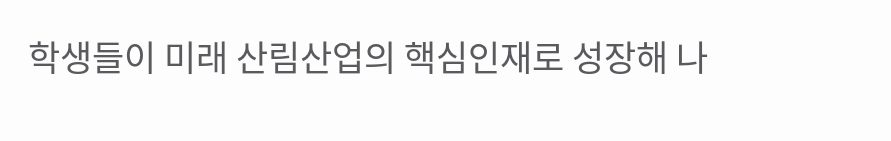학생들이 미래 산림산업의 핵심인재로 성장해 나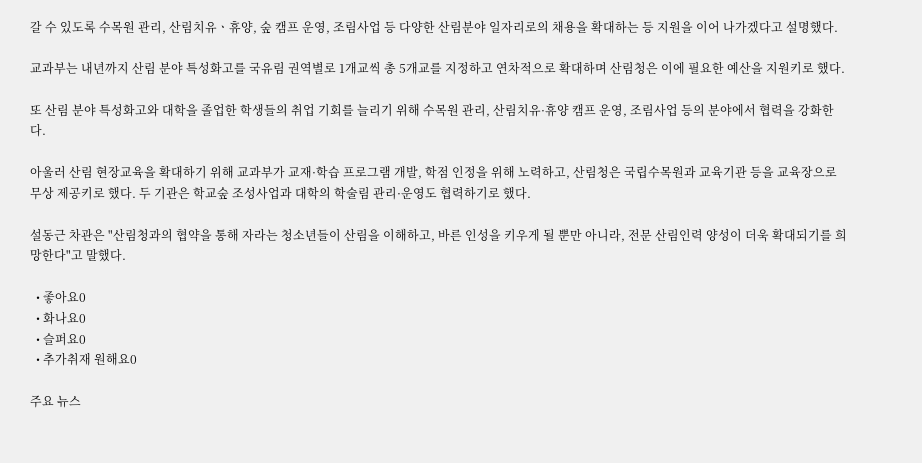갈 수 있도록 수목원 관리, 산림치유ㆍ휴양, 숲 캠프 운영, 조림사업 등 다양한 산림분야 일자리로의 채용을 확대하는 등 지원을 이어 나가겠다고 설명했다.

교과부는 내년까지 산림 분야 특성화고를 국유림 권역별로 1개교씩 총 5개교를 지정하고 연차적으로 확대하며 산림청은 이에 필요한 예산을 지원키로 했다.

또 산림 분야 특성화고와 대학을 졸업한 학생들의 취업 기회를 늘리기 위해 수목원 관리, 산림치유·휴양 캠프 운영, 조림사업 등의 분야에서 협력을 강화한다.

아울러 산림 현장교육을 확대하기 위해 교과부가 교재·학습 프로그램 개발, 학점 인정을 위해 노력하고, 산림청은 국립수목원과 교육기관 등을 교육장으로 무상 제공키로 했다. 두 기관은 학교숲 조성사업과 대학의 학술림 관리·운영도 협력하기로 했다.

설동근 차관은 "산림청과의 협약을 통해 자라는 청소년들이 산림을 이해하고, 바른 인성을 키우게 될 뿐만 아니라, 전문 산림인력 양성이 더욱 확대되기를 희망한다"고 말했다.

  • 좋아요0
  • 화나요0
  • 슬퍼요0
  • 추가취재 원해요0

주요 뉴스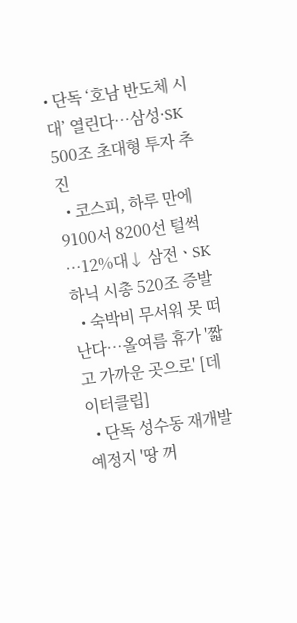• 단독 ‘호남 반도체 시대’ 열린다…삼성·SK 500조 초대형 투자 추진
  • 코스피, 하루 만에 9100서 8200선 털썩⋯12%대↓ 삼전ㆍSK하닉 시총 520조 증발
  • 숙박비 무서워 못 떠난다…올여름 휴가 '짧고 가까운 곳으로' [데이터클립]
  • 단독 성수동 재개발 예정지 '땅 꺼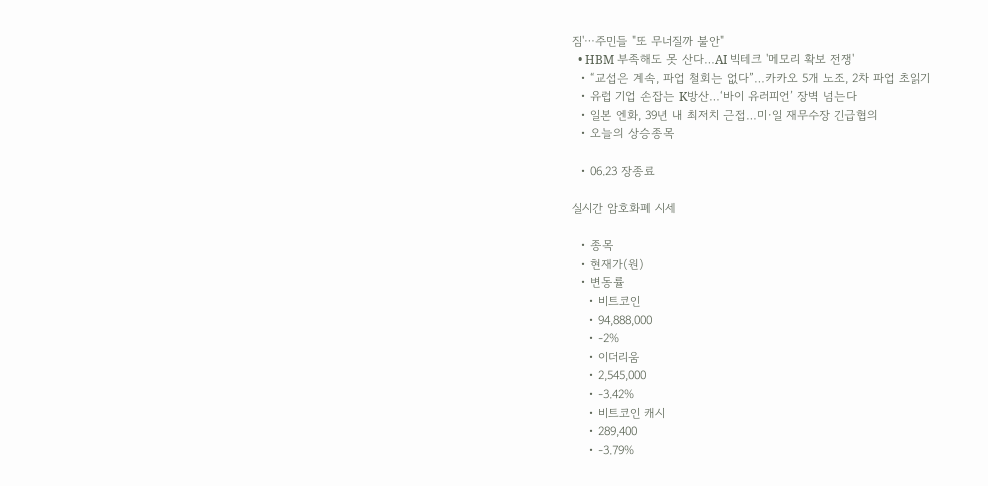짐'⋯주민들 "또 무너질까 불안"
  • HBM 부족해도 못 산다…AI 빅테크 '메모리 확보 전쟁'
  • “교섭은 계속, 파업 철회는 없다”…카카오 5개 노조, 2차 파업 초읽기
  • 유럽 기업 손잡는 K방산…‘바이 유러피언’ 장벽 넘는다
  • 일본 엔화, 39년 내 최저치 근접…미·일 재무수장 긴급협의
  • 오늘의 상승종목

  • 06.23 장종료

실시간 암호화폐 시세

  • 종목
  • 현재가(원)
  • 변동률
    • 비트코인
    • 94,888,000
    • -2%
    • 이더리움
    • 2,545,000
    • -3.42%
    • 비트코인 캐시
    • 289,400
    • -3.79%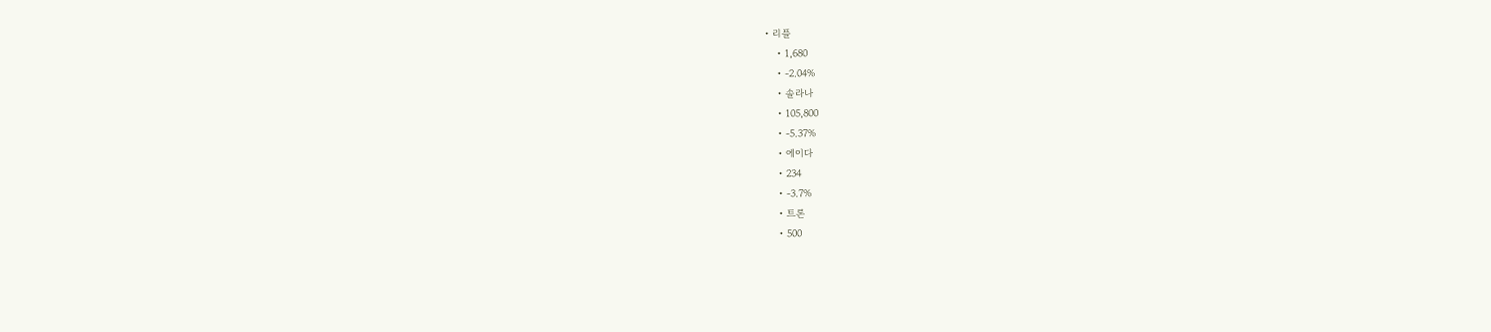• 리플
    • 1,680
    • -2.04%
    • 솔라나
    • 105,800
    • -5.37%
    • 에이다
    • 234
    • -3.7%
    • 트론
    • 500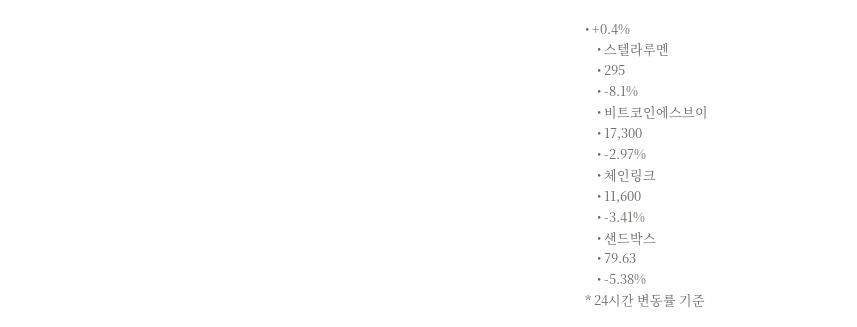• +0.4%
    • 스텔라루멘
    • 295
    • -8.1%
    • 비트코인에스브이
    • 17,300
    • -2.97%
    • 체인링크
    • 11,600
    • -3.41%
    • 샌드박스
    • 79.63
    • -5.38%
* 24시간 변동률 기준